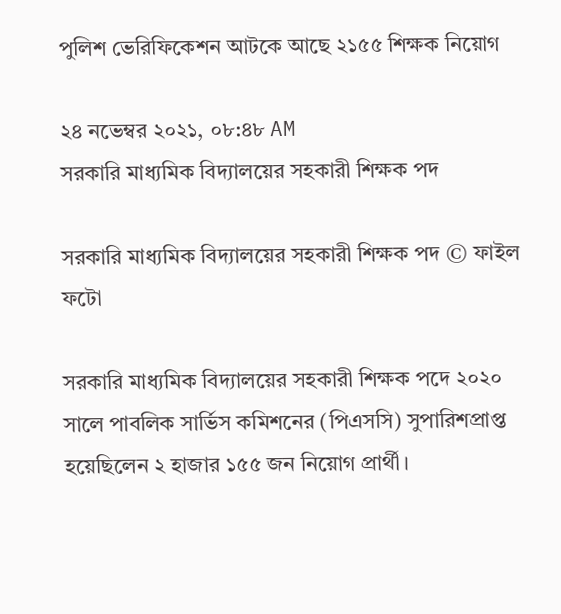পুলিশ ভেরিফিকেশন আটকে আছে ২১৫৫ শিক্ষক নিয়োগ

২৪ নভেম্বর ২০২১, ০৮:৪৮ AM
সরকারি মাধ্যমিক বিদ্যালয়ের সহকারী শিক্ষক পদ

সরকারি মাধ্যমিক বিদ্যালয়ের সহকারী শিক্ষক পদ © ফাইল ফটো

সরকারি মাধ্যমিক বিদ্যালয়ের সহকারী শিক্ষক পদে ২০২০ সালে পাবলিক সার্ভিস কমিশনের (পিএসসি) সুপারিশপ্রাপ্ত হয়েছিলেন ২ হাজার ১৫৫ জন নিয়োগ প্রার্থী।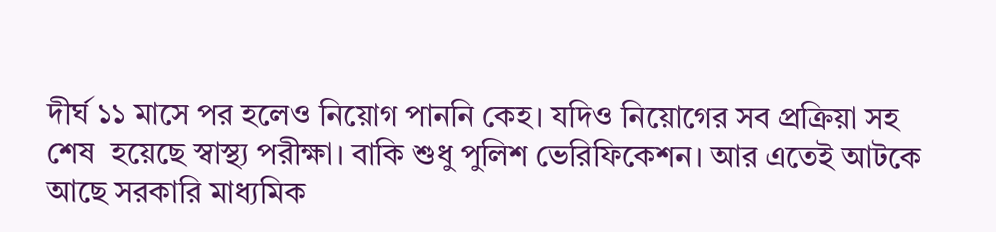দীর্ঘ ১১ মাসে পর হলেও নিয়োগ পাননি কেহ। যদিও নিয়োগের সব প্রক্রিয়া সহ শেষ  হয়েছে স্বাস্থ্য পরীক্ষা। বাকি শুধু পুলিশ ভেরিফিকেশন। আর এতেই আটকে আছে সরকারি মাধ্যমিক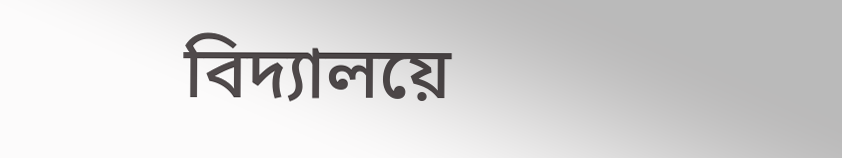বিদ্যালয়ে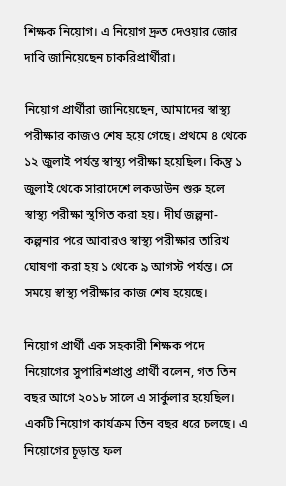শিক্ষক নিয়োগ। এ নিয়োগ দ্রুত দেওয়ার জোর দাবি জানিয়েছেন চাকরিপ্রার্থীরা।

নিয়োগ প্রার্থীরা জানিয়েছেন, আমাদের স্বাস্থ্য পরীক্ষার কাজও শেষ হয়ে গেছে। প্রথমে ৪ থেকে ১২ জুলাই পর্যন্ত স্বাস্থ্য পরীক্ষা হয়েছিল। কিন্তু ১ জুলাই থেকে সারাদেশে লকডাউন শুরু হলে স্বাস্থ্য পরীক্ষা স্থগিত করা হয়। দীর্ঘ জল্পনা-কল্পনার পরে আবারও স্বাস্থ্য পরীক্ষার তারিখ ঘোষণা করা হয় ১ থেকে ৯ আগস্ট পর্যন্ত। সে সময়ে স্বাস্থ্য পরীক্ষার কাজ শেষ হয়েছে।

নিয়োগ প্রার্থী এক সহকারী শিক্ষক পদে নিয়োগের সুপারিশপ্রাপ্ত প্রার্থী বলেন, গত তিন বছর আগে ২০১৮ সালে এ সার্কুলার হয়েছিল। একটি নিয়োগ কার্যক্রম তিন বছর ধরে চলছে। এ নিয়োগের চূড়ান্ত ফল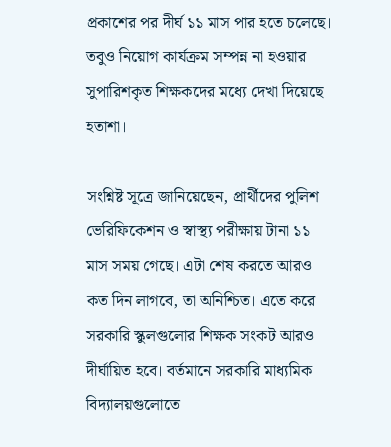প্রকাশের পর দীর্ঘ ১১ মাস পার হতে চলেছে। তবুও নিয়োগ কার্যক্রম সম্পন্ন না হওয়ার সুপারিশকৃত শিক্ষকদের মধ্যে দেখা দিয়েছে হতাশা।

সংশ্নিষ্ট সূত্রে জানিয়েছেন, প্রার্থীদের পুলিশ ভেরিফিকেশন ও স্বাস্থ্য পরীক্ষায় টানা ১১ মাস সময় গেছে। এটা শেষ করতে আরও কত দিন লাগবে, তা অনিশ্চিত। এতে করে সরকারি স্কুলগুলোর শিক্ষক সংকট আরও দীর্ঘায়িত হবে। বর্তমানে সরকারি মাধ্যমিক বিদ্যালয়গুলোতে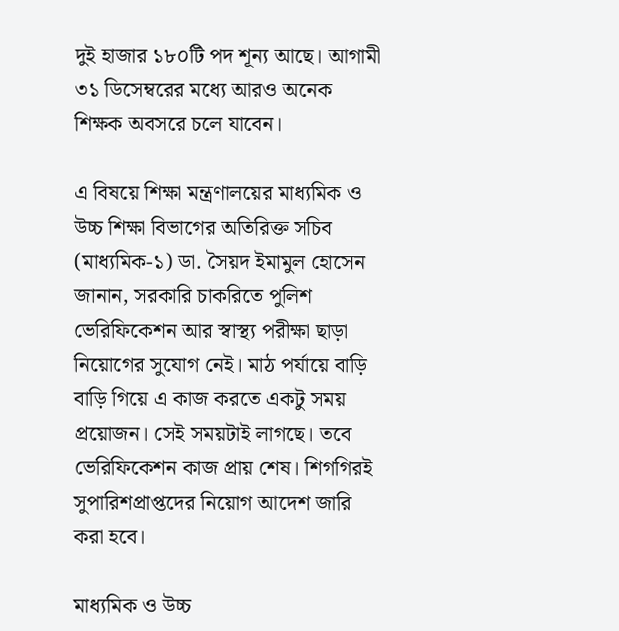দুই হাজার ১৮০টি পদ শূন্য আছে। আগামী ৩১ ডিসেম্বরের মধ্যে আরও অনেক শিক্ষক অবসরে চলে যাবেন।

এ বিষয়ে শিক্ষা মন্ত্রণালয়ের মাধ্যমিক ও উচ্চ শিক্ষা বিভাগের অতিরিক্ত সচিব (মাধ্যমিক-১) ডা. সৈয়দ ইমামুল হোসেন জানান, সরকারি চাকরিতে পুলিশ ভেরিফিকেশন আর স্বাস্থ্য পরীক্ষা ছাড়া নিয়োগের সুযোগ নেই। মাঠ পর্যায়ে বাড়ি বাড়ি গিয়ে এ কাজ করতে একটু সময় প্রয়োজন। সেই সময়টাই লাগছে। তবে ভেরিফিকেশন কাজ প্রায় শেষ। শিগগিরই সুপারিশপ্রাপ্তদের নিয়োগ আদেশ জারি করা হবে।

মাধ্যমিক ও উচ্চ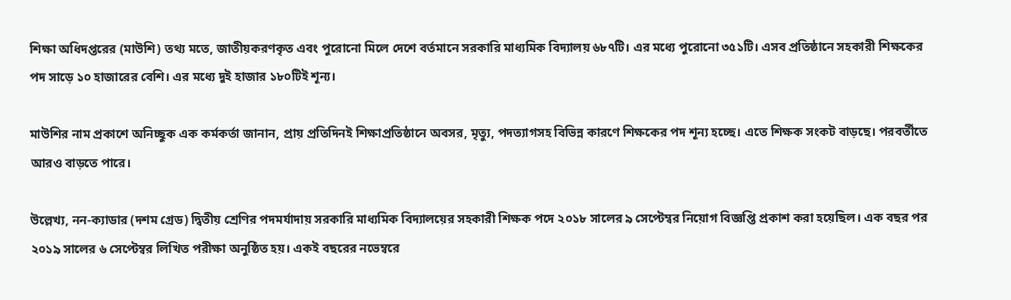শিক্ষা অধিদপ্তরের (মাউশি) তথ্য মতে, জাতীয়করণকৃত এবং পুরোনো মিলে দেশে বর্তমানে সরকারি মাধ্যমিক বিদ্যালয় ৬৮৭টি। এর মধ্যে পুরোনো ৩৫১টি। এসব প্রতিষ্ঠানে সহকারী শিক্ষকের পদ সাড়ে ১০ হাজারের বেশি। এর মধ্যে দুই হাজার ১৮০টিই শূন্য।

মাউশির নাম প্রকাশে অনিচ্ছুক এক কর্মকর্তা জানান, প্রায় প্রতিদিনই শিক্ষাপ্রতিষ্ঠানে অবসর, মৃত্যু, পদত্যাগসহ বিভিন্ন কারণে শিক্ষকের পদ শূন্য হচ্ছে। এতে শিক্ষক সংকট বাড়ছে। পরবর্তীতে আরও বাড়তে পারে।

উল্লেখ্য, নন-ক্যাডার (দশম গ্রেড) দ্বিতীয় শ্রেণির পদমর্যাদায় সরকারি মাধ্যমিক বিদ্যালয়ের সহকারী শিক্ষক পদে ২০১৮ সালের ৯ সেপ্টেম্বর নিয়োগ বিজ্ঞপ্তি প্রকাশ করা হয়েছিল। এক বছর পর ২০১৯ সালের ৬ সেপ্টেম্বর লিখিত পরীক্ষা অনুষ্ঠিত হয়। একই বছরের নভেম্বরে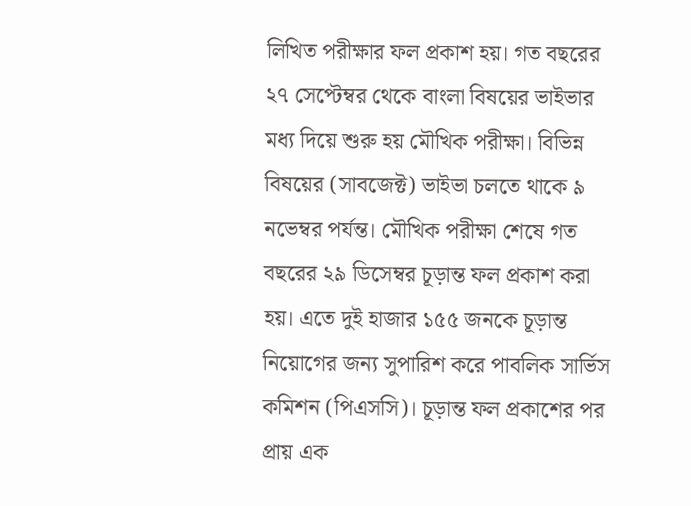লিখিত পরীক্ষার ফল প্রকাশ হয়। গত বছরের ২৭ সেপ্টেম্বর থেকে বাংলা বিষয়ের ভাইভার মধ্য দিয়ে শুরু হয় মৌখিক পরীক্ষা। বিভিন্ন বিষয়ের (সাবজেক্ট) ভাইভা চলতে থাকে ৯ নভেম্বর পর্যন্ত। মৌখিক পরীক্ষা শেষে গত বছরের ২৯ ডিসেম্বর চূড়ান্ত ফল প্রকাশ করা হয়। এতে দুই হাজার ১৫৫ জনকে চূড়ান্ত নিয়োগের জন্য সুপারিশ করে পাবলিক সার্ভিস কমিশন (পিএসসি)। চূড়ান্ত ফল প্রকাশের পর প্রায় এক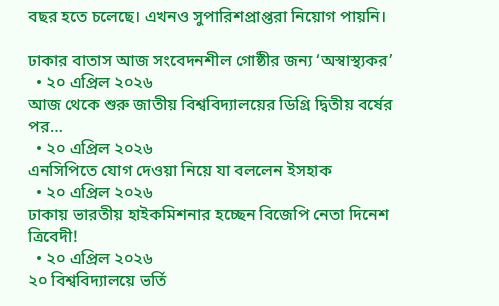বছর হতে চলেছে। এখনও সুপারিশপ্রাপ্তরা নিয়োগ পায়নি।

ঢাকার বাতাস আজ সংবেদনশীল গোষ্ঠীর জন্য ‘অস্বাস্থ্যকর’
  • ২০ এপ্রিল ২০২৬
আজ থেকে শুরু জাতীয় বিশ্ববিদ্যালয়ের ডিগ্রি দ্বিতীয় বর্ষের পর…
  • ২০ এপ্রিল ২০২৬
এনসিপিতে যোগ দেওয়া নিয়ে যা বললেন ইসহাক
  • ২০ এপ্রিল ২০২৬
ঢাকায় ভারতীয় হাইকমিশনার হচ্ছেন বিজেপি নেতা দিনেশ ত্রিবেদী!
  • ২০ এপ্রিল ২০২৬
২০ বিশ্ববিদ্যালয়ে ভর্তি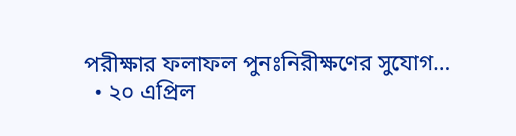পরীক্ষার ফলাফল পুনঃনিরীক্ষণের সুযোগ…
  • ২০ এপ্রিল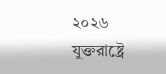২০২৬
যুক্তরাষ্ট্রে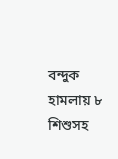বন্দুক হামলায় ৮ শিশুসহ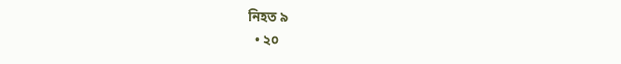নিহত ৯
  • ২০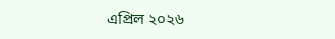এপ্রিল ২০২৬